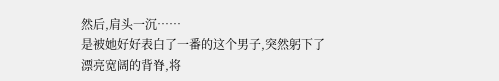然后,肩头一沉……
是被她好好表白了一番的这个男子,突然躬下了漂亮宽阔的背脊,将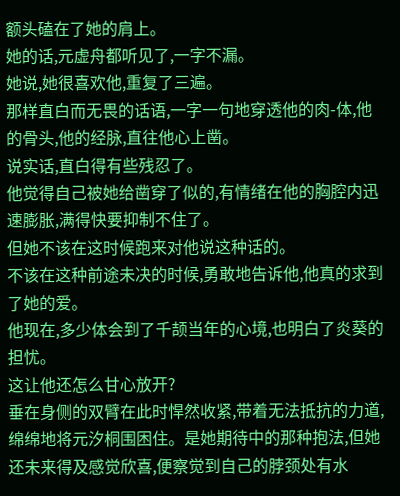额头磕在了她的肩上。
她的话,元虚舟都听见了,一字不漏。
她说,她很喜欢他,重复了三遍。
那样直白而无畏的话语,一字一句地穿透他的肉-体,他的骨头,他的经脉,直往他心上凿。
说实话,直白得有些残忍了。
他觉得自己被她给凿穿了似的,有情绪在他的胸腔内迅速膨胀,满得快要抑制不住了。
但她不该在这时候跑来对他说这种话的。
不该在这种前途未决的时候,勇敢地告诉他,他真的求到了她的爱。
他现在,多少体会到了千颉当年的心境,也明白了炎葵的担忧。
这让他还怎么甘心放开?
垂在身侧的双臂在此时悍然收紧,带着无法抵抗的力道,绵绵地将元汐桐围困住。是她期待中的那种抱法,但她还未来得及感觉欣喜,便察觉到自己的脖颈处有水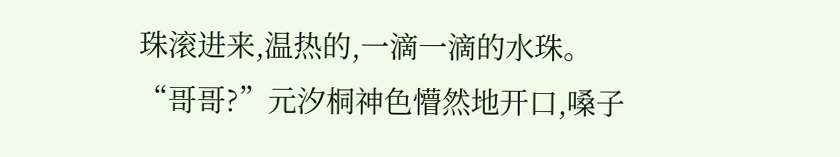珠滚进来,温热的,一滴一滴的水珠。
“哥哥?”元汐桐神色懵然地开口,嗓子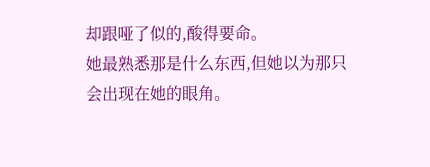却跟哑了似的,酸得要命。
她最熟悉那是什么东西,但她以为那只会出现在她的眼角。